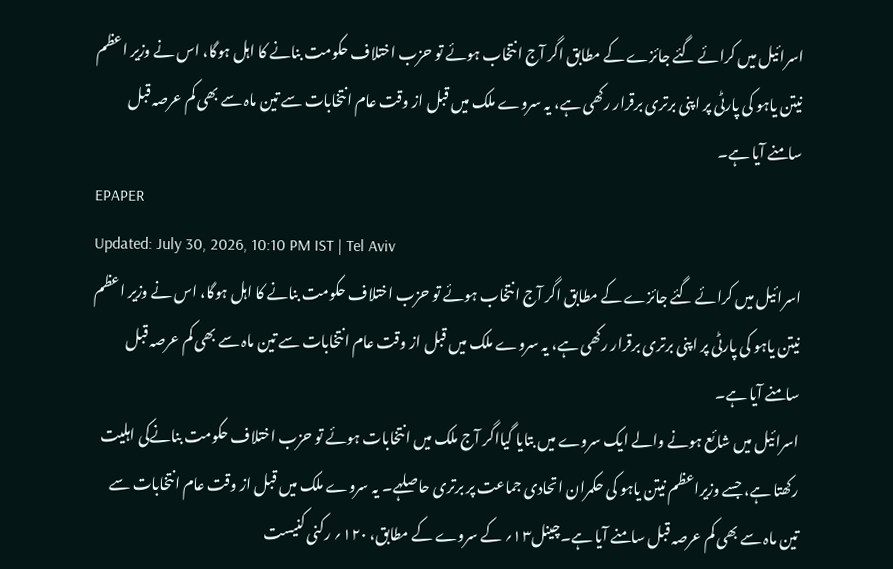اسرائیل میں کرائے گئے جائزے کے مطابق اگر آج انتخاب ہوئے تو حزب اختلاف حکومت بنانے کا اہل ہوگا، اس نے وزیر اعظم نیتن یاہو کی پارٹی پر اپنی برتری برقرار رکھی ہے، یہ سروے ملک میں قبل از وقت عام انتخابات سے تین ماہ سے بھی کم عرصہ قبل سامنے آیا ہے۔
EPAPER
Updated: July 30, 2026, 10:10 PM IST | Tel Aviv
اسرائیل میں کرائے گئے جائزے کے مطابق اگر آج انتخاب ہوئے تو حزب اختلاف حکومت بنانے کا اہل ہوگا، اس نے وزیر اعظم نیتن یاہو کی پارٹی پر اپنی برتری برقرار رکھی ہے، یہ سروے ملک میں قبل از وقت عام انتخابات سے تین ماہ سے بھی کم عرصہ قبل سامنے آیا ہے۔
اسرائیل میں شائع ہونے والے ایک سروے میں بتایا گیااگر آج ملک میں انتخابات ہوئے تو حزب اختلاف حکومت بنانےکی اہلیت رکھتا ہے، جسے وزیراعظم نیتن یاہو کی حکمران اتحادی جماعت پر برتری حاصلہے۔ یہ سروے ملک میں قبل از وقت عام انتخابات سے تین ماہ سے بھی کم عرصہ قبل سامنے آیا ہے۔چینل۱۳؍ کے سروے کے مطابق، ۱۲۰؍ رکنی کنیست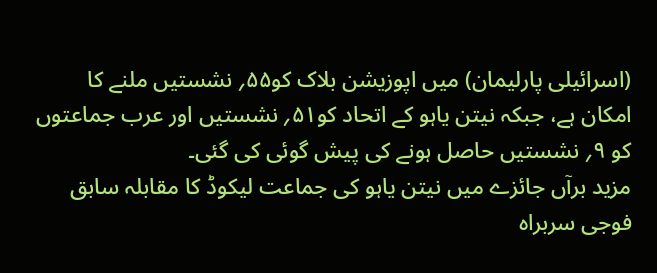(اسرائیلی پارلیمان) میں اپوزیشن بلاک کو۵۵؍ نشستیں ملنے کا امکان ہے، جبکہ نیتن یاہو کے اتحاد کو۵۱؍ نشستیں اور عرب جماعتوں کو ۹؍ نشستیں حاصل ہونے کی پیش گوئی کی گئی۔
مزید برآں جائزے میں نیتن یاہو کی جماعت لیکوڈ کا مقابلہ سابق فوجی سربراہ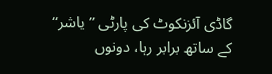گاڈی آئزنکوٹ کی پارٹی ’’یاشر‘‘ کے ساتھ برابر رہا، دونوں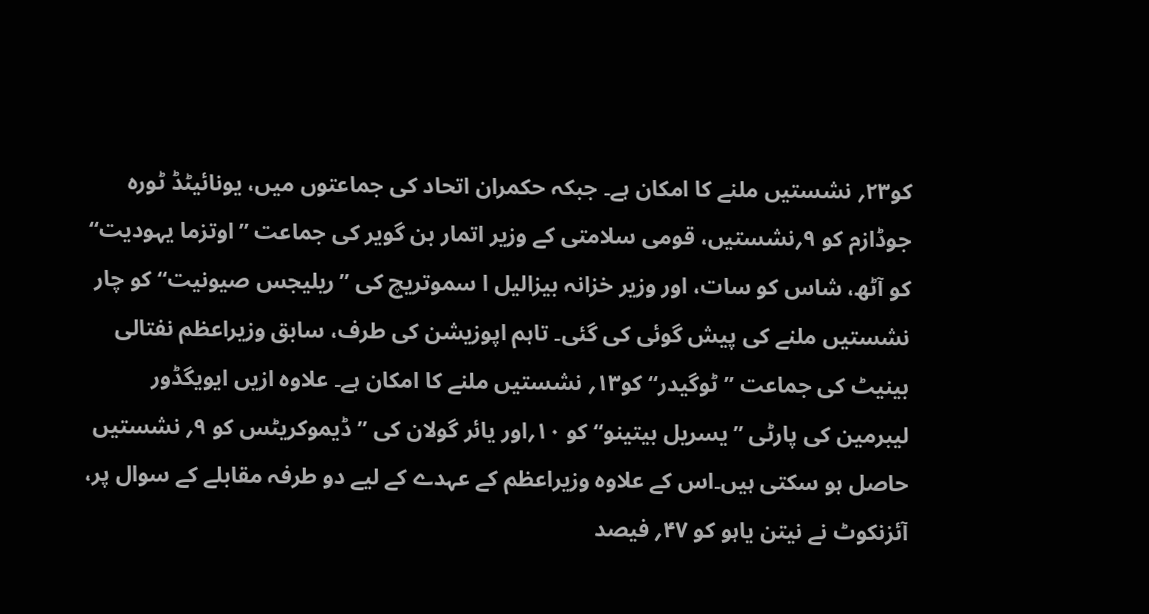کو۲۳؍ نشستیں ملنے کا امکان ہے۔ جبکہ حکمران اتحاد کی جماعتوں میں، یونائیٹڈ ٹورہ جوڈازم کو ۹؍نشستیں، قومی سلامتی کے وزیر اتمار بن گویر کی جماعت ’’اوتزما یہودیت‘‘ کو آٹھ، شاس کو سات، اور وزیر خزانہ بیزالیل ا سموتریچ کی ’’ریلیجس صیونیت‘‘ کو چار نشستیں ملنے کی پیش گوئی کی گئی۔ تاہم اپوزیشن کی طرف، سابق وزیراعظم نفتالی بینیٹ کی جماعت ’’ٹوگیدر‘‘ کو۱۳؍ نشستیں ملنے کا امکان ہے۔ علاوہ ازیں ایویگڈور لیبرمین کی پارٹی ’’یسریل بیتینو‘‘ کو ۱۰؍اور یائر گولان کی ’’ڈیموکریٹس کو ۹؍ نشستیں حاصل ہو سکتی ہیں۔اس کے علاوہ وزیراعظم کے عہدے کے لیے دو طرفہ مقابلے کے سوال پر، آئزنکوٹ نے نیتن یاہو کو ۴۷؍ فیصد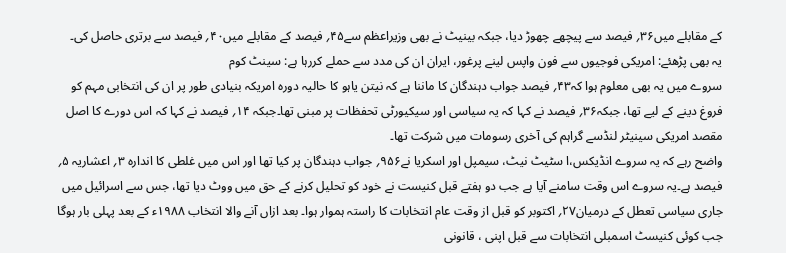کے مقابلے میں۳۶؍ فیصد سے پیچھے چھوڑ دیا، جبکہ بینیٹ نے بھی وزیراعظم سے۴۵؍ فیصد کے مقابلے میں۴۰؍ فیصد سے برتری حاصل کی۔
یہ بھی پڑھئے: امریکی فوجیوں سے فون واپس لینے پرغور، ایران ان کی مدد سے حملے کررہا ہے: سینٹ کوم
سروے میں یہ بھی معلوم ہوا کہ۴۳؍ فیصد جواب دہندگان کا ماننا ہے کہ نیتن یاہو کا حالیہ دورہ امریکہ بنیادی طور پر ان کی انتخابی مہم کو فروغ دینے کے لیے تھا، جبکہ۳۶؍ فیصد نے کہا کہ یہ سیاسی اور سیکیورٹی تحفظات پر مبنی تھا۔جبکہ ۱۴؍ فیصد نے کہا کہ اس دورے کا اصل مقصد امریکی سینیٹر لنڈسے گراہم کی آخری رسومات میں شرکت تھا۔
واضح رہے کہ یہ سروے انڈیکس،ا سٹیٹ نیٹ، سیمپل اور اسکریا نے۹۵۶؍ جواب دہندگان پر کیا تھا اور اس میں غلطی کا اندارہ ۳؍ اعشاریہ ۵؍ فیصد ہے۔یہ سروے اس وقت سامنے آیا ہے جب دو ہفتے قبل کنیست نے خود کو تحلیل کرنے کے حق میں ووٹ دیا تھا، جس سے اسرائیل میں جاری سیاسی تعطل کے درمیان۲۷؍ اکتوبر کو قبل از وقت عام انتخابات کا راستہ ہموار ہوا۔ بعد ازاں آنے والا انتخاب ۱۹۸۸ء کے بعد پہلی بار ہوگا جب کوئی کنیسٹ اسمبلی انتخابات سے قبل اپنی ، قانونی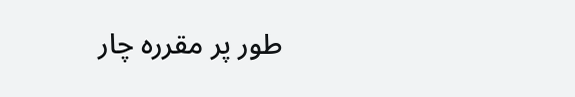طور پر مقررہ چار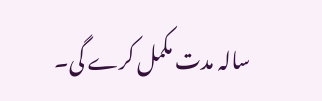سالہ مدت مکمل کرے گی۔